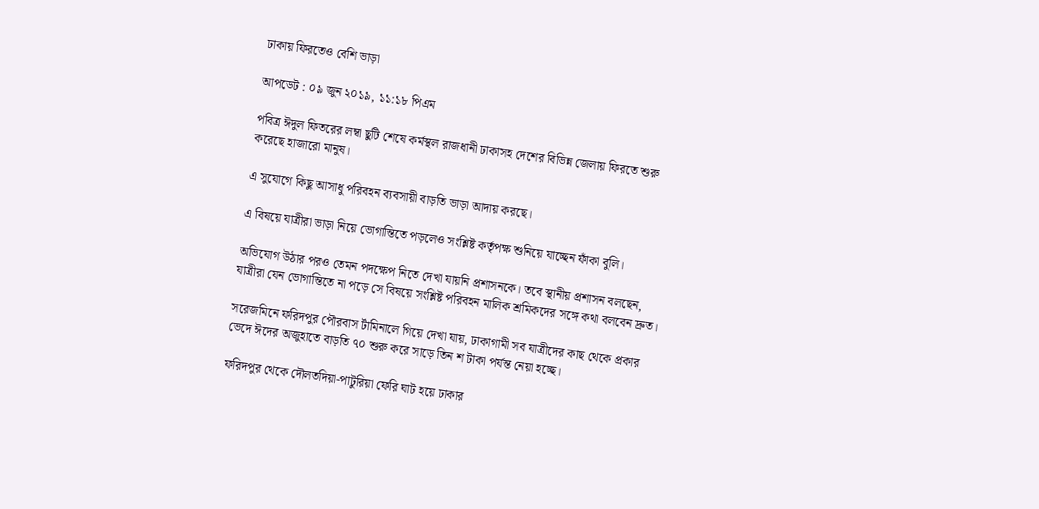ঢাকায় ফিরতেও বেশি ভাড়া

আপডেট : ০৯ জুন ২০১৯, ১১:১৮ পিএম

পবিত্র ঈদুল ফিতরের লম্বা ছুটি শেষে কর্মস্থল রাজধানী ঢাকাসহ দেশের বিভিন্ন জেলায় ফিরতে শুরু করেছে হাজারো মানুষ।

এ সুযোগে কিছু আসাধু পরিবহন ব্যবসায়ী বাড়তি ভাড়া আদায় করছে।

এ বিষয়ে যাত্রীরা ভাড়া নিয়ে ভোগান্তিতে পড়লেও সংশ্লিষ্ট কর্তৃপক্ষ শুনিয়ে যাচ্ছেন ফাঁকা বুলি।

অভিযোগ উঠার পরও তেমন পদক্ষেপ নিতে দেখা যায়নি প্রশাসনকে। তবে স্থানীয় প্রশাসন বলছেন, যাত্রীরা যেন ভোগান্তিতে না পড়ে সে বিষয়ে সংশ্লিষ্ট পরিবহন মালিক শ্রমিকদের সঙ্গে কথা বলবেন দ্রুত।

সরেজমিনে ফরিদপুর পৌরবাস র্টামিনালে গিয়ে দেখা যায়, ঢাকাগামী সব যাত্রীদের কাছ থেকে প্রকার ভেদে ঈদের অজুহাতে বাড়তি ৭০ শুরু করে সাড়ে তিন শ টাকা পর্যন্ত নেয়া হচ্ছে।

ফরিদপুর থেকে দৌলতদিয়া-পাটুরিয়া ফেরি ঘাট হয়ে ঢাকার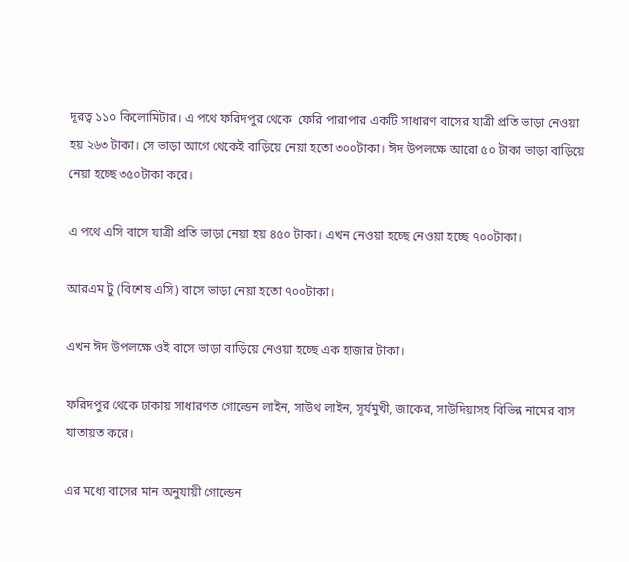দূরত্ব ১১০ কিলোমিটার। এ পথে ফরিদপুর থেকে  ফেরি পারাপার একটি সাধারণ বাসের যাত্রী প্রতি ভাড়া নেওয়া হয় ২৬৩ টাকা। সে ভাড়া আগে থেকেই বাড়িয়ে নেয়া হতো ৩০০টাকা। ঈদ উপলক্ষে আরো ৫০ টাকা ভাড়া বাড়িয়ে নেয়া হচ্ছে ৩৫০টাকা করে।

এ পথে এসি বাসে যাত্রী প্রতি ভাড়া নেয়া হয় ৪৫০ টাকা। এখন নেওয়া হচ্ছে নেওয়া হচ্ছে ৭০০টাকা।

আরএম টু (বিশেষ এসি) বাসে ভাড়া নেয়া হতো ৭০০টাকা।

এখন ঈদ উপলক্ষে ওই বাসে ভাড়া বাড়িয়ে নেওয়া হচ্ছে এক হাজার টাকা।

ফরিদপুর থেকে ঢাকায় সাধারণত গোল্ডেন লাইন, সাউথ লাইন, সূর্যমুখী, জাকের, সাউদিয়াসহ বিভিন্ন নামের বাস যাতায়ত করে।

এর মধ্যে বাসের মান অনুযায়ী গোল্ডেন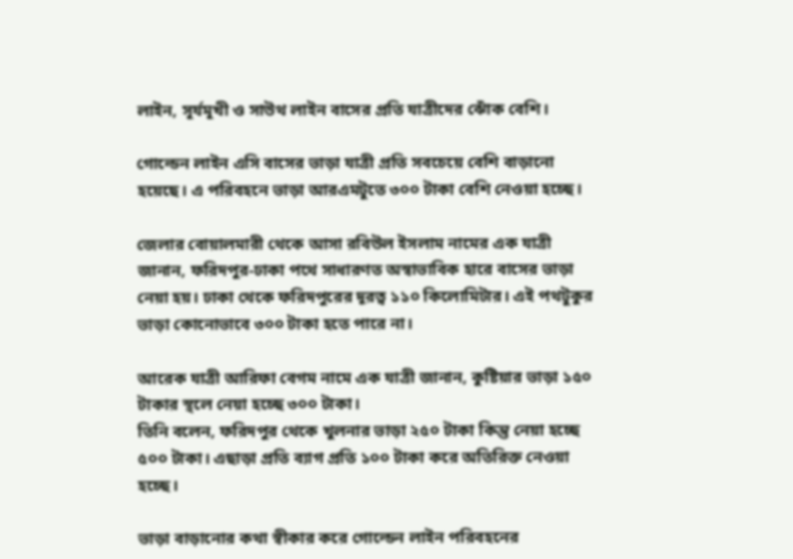লাইন, সূর্যমূখী ও সাউথ লাইন বাসের প্রতি যাত্রীদের ঝোঁক বেশি।

গোল্ডেন লাইন এসি বাসের ভাড়া যাত্রী প্রতি সবচেয়ে বেশি বাড়ানো হয়েছে। এ পরিবহনে ভাড়া আরএমটুতে ৩০০ টাকা বেশি নেওয়া হচ্ছে।

জেলার বোয়ালমারী থেকে আসা রবিউল ইসলাম নামের এক যাত্রী জানান, ফরিদপুর-ঢাকা পথে সাধারণত অস্বাভাবিক হারে বাসের ভাড়া নেয়া হয়। ঢাকা থেকে ফরিদপুরের দূরত্ব ১১০ কিলোমিটার। এই পথটুকুর ভাড়া কোনোভাবে ৩০০ টাকা হতে পারে না।

আরেক যাত্রী আরিফা বেগম নামে এক যাত্রী জানান, কুষ্টিয়ার ভাড়া ১৫০ টাকার স্থলে নেয়া হচ্ছে ৩০০ টাকা।
তিনি বলেন, ফরিদপুর থেকে খুলনার ভাড়া ২৫০ টাকা কিন্তু নেয়া হচ্ছে ৫০০ টাকা। এছাড়া প্রতি ব্যাগ প্রতি ১০০ টাকা করে অতিরিক্ত নেওয়া হচ্ছে।

ভাড়া বাড়ানোর কথা স্বীকার করে গোল্ডেন লাইন পরিবহনের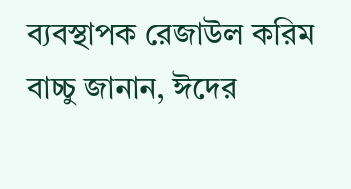ব্যবস্থাপক রেজাউল করিম বাচ্চু জানান, ঈদের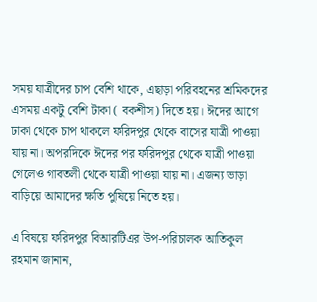সময় যাত্রীদের চাপ বেশি থাকে, এছাড়া পরিবহনের শ্রমিকদের এসময় একটু বেশি টাকা ( বকশীস) দিতে হয়। ঈদের আগে ঢাকা থেকে চাপ থাকলে ফরিদপুর থেকে বাসের যাত্রী পাওয়া যায় না। অপরদিকে ঈদের পর ফরিদপুর থেকে যাত্রী পাওয়া গেলেও গাবতলী থেকে যাত্রী পাওয়া যায় না। এজন্য ভাড়া বাড়িয়ে আমাদের ক্ষতি পুষিয়ে নিতে হয়।

এ বিষয়ে ফরিদপুর বিআরটিএর উপ-পরিচালক আতিকুল রহমান জানান,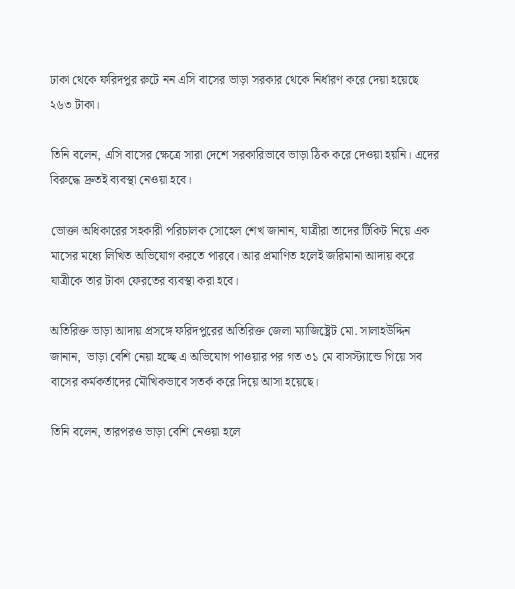ঢাকা থেকে ফরিদপুর রুটে নন এসি বাসের ভাড়া সরকার থেকে নির্ধারণ করে দেয়া হয়েছে ২৬৩ টাকা।

তিনি বলেন, এসি বাসের ক্ষেত্রে সারা দেশে সরকারিভাবে ভাড়া ঠিক করে দেওয়া হয়নি। এদের বিরুদ্ধে দ্রুতই ব্যবস্থা নেওয়া হবে।

ভোক্তা অধিকারের সহকারী পরিচালক সোহেল শেখ জানান, যাত্রীরা তাদের টিকিট নিয়ে এক মাসের মধ্যে লিখিত অভিযোগ করতে পারবে। আর প্রমাণিত হলেই জরিমানা আদায় করে যাত্রীকে তার টাকা ফেরতের ব্যবস্থা করা হবে।

অতিরিক্ত ভাড়া আদায় প্রসঙ্গে ফরিদপুরের অতিরিক্ত জেলা ম্যাজিষ্ট্রেট মো. সালাহউদ্দিন জানান,  ভাড়া বেশি নেয়া হচ্ছে এ অভিযোগ পাওয়ার পর গত ৩১ মে বাসস্ট্যান্ডে গিয়ে সব বাসের কর্মকর্তাদের মৌখিকভাবে সতর্ক করে দিয়ে আসা হয়েছে।

তিনি বলেন, তারপরও ভাড়া বেশি নেওয়া হলে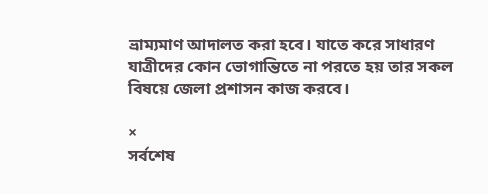ভ্রাম্যমাণ আদালত করা হবে। যাতে করে সাধারণ যাত্রীদের কোন ভোগান্তিতে না পরতে হয় তার সকল বিষয়ে জেলা প্রশাসন কাজ করবে।

×
সর্বশেষ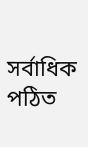সর্বাধিক পঠিত